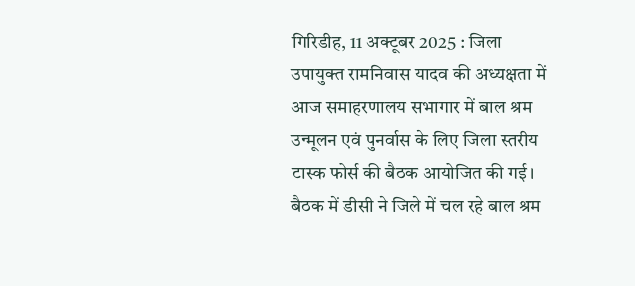गिरिडीह, 11 अक्टूबर 2025 : जिला उपायुक्त रामनिवास यादव की अध्यक्षता में आज समाहरणालय सभागार में बाल श्रम उन्मूलन एवं पुनर्वास के लिए जिला स्तरीय टास्क फोर्स की बैठक आयोजित की गई। बैठक में डीसी ने जिले में चल रहे बाल श्रम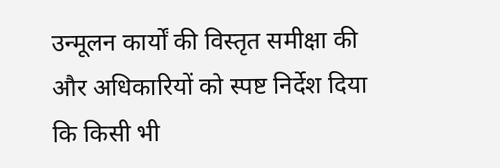उन्मूलन कार्यों की विस्तृत समीक्षा की और अधिकारियों को स्पष्ट निर्देश दिया कि किसी भी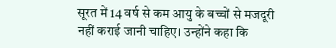सूरत में 14 वर्ष से कम आयु के बच्चों से मजदूरी नहीं कराई जानी चाहिए। उन्होंने कहा कि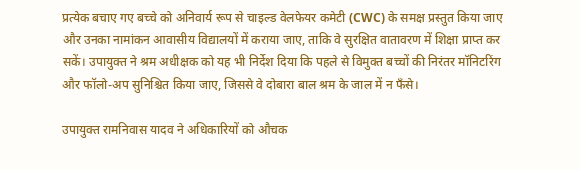प्रत्येक बचाए गए बच्चे को अनिवार्य रूप से चाइल्ड वेलफेयर कमेटी (CWC) के समक्ष प्रस्तुत किया जाए और उनका नामांकन आवासीय विद्यालयों में कराया जाए, ताकि वे सुरक्षित वातावरण में शिक्षा प्राप्त कर सकें। उपायुक्त ने श्रम अधीक्षक को यह भी निर्देश दिया कि पहले से विमुक्त बच्चों की निरंतर मॉनिटरिंग और फॉलो-अप सुनिश्चित किया जाए, जिससे वे दोबारा बाल श्रम के जाल में न फँसे।

उपायुक्त रामनिवास यादव ने अधिकारियों को औचक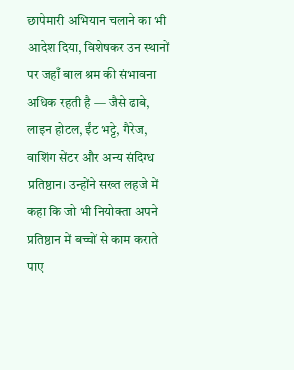छापेमारी अभियान चलाने का भी आदेश दिया, विशेषकर उन स्थानों पर जहाँ बाल श्रम की संभावना अधिक रहती है — जैसे ढाबे, लाइन होटल, ईंट भट्टे, गैरेज, वाशिंग सेंटर और अन्य संदिग्ध प्रतिष्ठान। उन्होंने सख्त लहजे में कहा कि जो भी नियोक्ता अपने प्रतिष्ठान में बच्चों से काम कराते पाए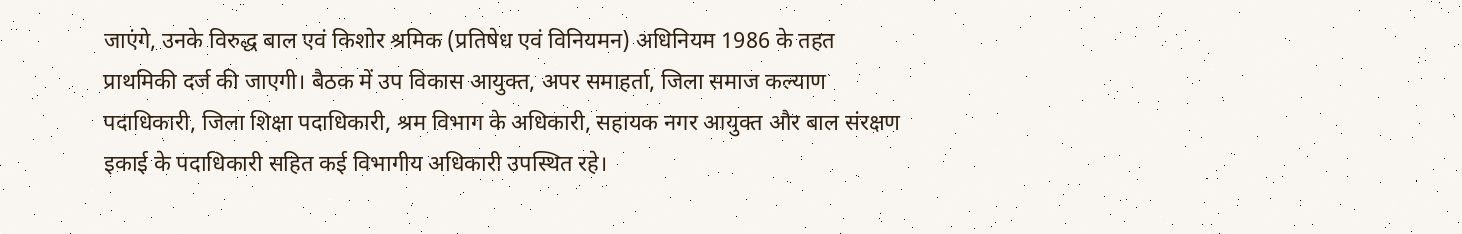जाएंगे, उनके विरुद्ध बाल एवं किशोर श्रमिक (प्रतिषेध एवं विनियमन) अधिनियम 1986 के तहत प्राथमिकी दर्ज की जाएगी। बैठक में उप विकास आयुक्त, अपर समाहर्ता, जिला समाज कल्याण पदाधिकारी, जिला शिक्षा पदाधिकारी, श्रम विभाग के अधिकारी, सहायक नगर आयुक्त और बाल संरक्षण इकाई के पदाधिकारी सहित कई विभागीय अधिकारी उपस्थित रहे।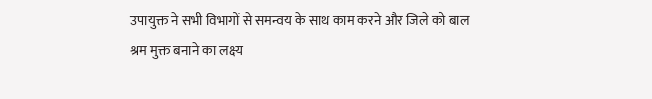उपायुक्त ने सभी विभागों से समन्वय के साथ काम करने और जिले को बाल श्रम मुक्त बनाने का लक्ष्य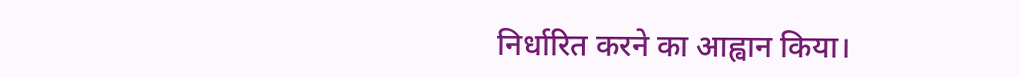निर्धारित करने का आह्वान किया।